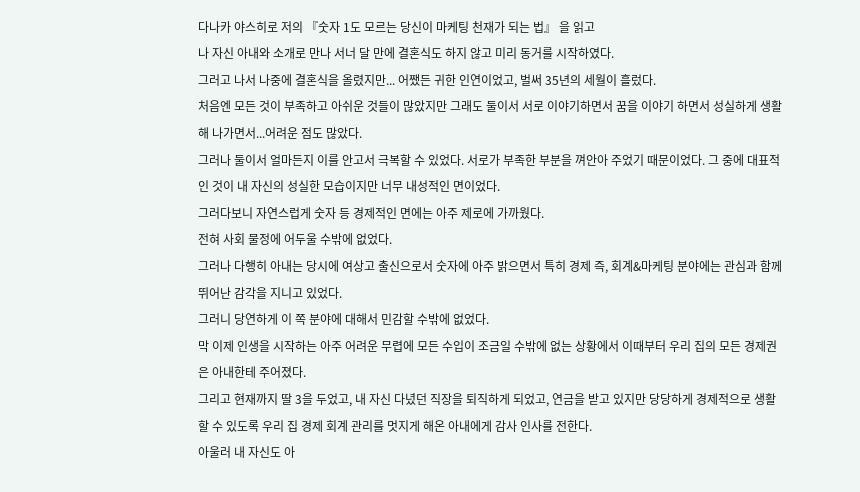다나카 야스히로 저의 『숫자 1도 모르는 당신이 마케팅 천재가 되는 법』 을 읽고
나 자신 아내와 소개로 만나 서너 달 만에 결혼식도 하지 않고 미리 동거를 시작하였다.
그러고 나서 나중에 결혼식을 올렸지만... 어쨌든 귀한 인연이었고, 벌써 35년의 세월이 흘렀다.
처음엔 모든 것이 부족하고 아쉬운 것들이 많았지만 그래도 둘이서 서로 이야기하면서 꿈을 이야기 하면서 성실하게 생활해 나가면서...어려운 점도 많았다.
그러나 둘이서 얼마든지 이를 안고서 극복할 수 있었다. 서로가 부족한 부분을 껴안아 주었기 때문이었다. 그 중에 대표적인 것이 내 자신의 성실한 모습이지만 너무 내성적인 면이었다.
그러다보니 자연스럽게 숫자 등 경제적인 면에는 아주 제로에 가까웠다.
전혀 사회 물정에 어두울 수밖에 없었다.
그러나 다행히 아내는 당시에 여상고 출신으로서 숫자에 아주 밝으면서 특히 경제 즉, 회계&마케팅 분야에는 관심과 함께 뛰어난 감각을 지니고 있었다.
그러니 당연하게 이 쪽 분야에 대해서 민감할 수밖에 없었다.
막 이제 인생을 시작하는 아주 어려운 무렵에 모든 수입이 조금일 수밖에 없는 상황에서 이때부터 우리 집의 모든 경제권은 아내한테 주어졌다.
그리고 현재까지 딸 3을 두었고, 내 자신 다녔던 직장을 퇴직하게 되었고, 연금을 받고 있지만 당당하게 경제적으로 생활할 수 있도록 우리 집 경제 회계 관리를 멋지게 해온 아내에게 감사 인사를 전한다.
아울러 내 자신도 아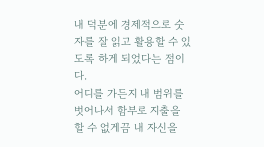내 덕분에 경제적으로 숫자를 잘 읽고 활용할 수 있도록 하게 되었다는 점이다.
어디를 가든지 내 범위를 벗어나서 함부로 지출을 할 수 없게끔 내 자신을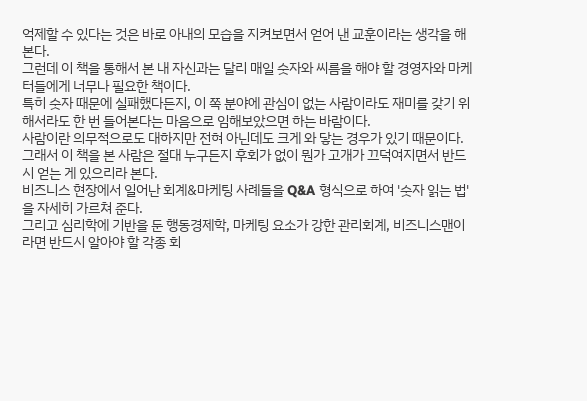억제할 수 있다는 것은 바로 아내의 모습을 지켜보면서 얻어 낸 교훈이라는 생각을 해본다.
그런데 이 책을 통해서 본 내 자신과는 달리 매일 숫자와 씨름을 해야 할 경영자와 마케터들에게 너무나 필요한 책이다.
특히 숫자 때문에 실패했다든지, 이 쪽 분야에 관심이 없는 사람이라도 재미를 갖기 위해서라도 한 번 들어본다는 마음으로 임해보았으면 하는 바람이다.
사람이란 의무적으로도 대하지만 전혀 아닌데도 크게 와 닿는 경우가 있기 때문이다.
그래서 이 책을 본 사람은 절대 누구든지 후회가 없이 뭔가 고개가 끄덕여지면서 반드시 얻는 게 있으리라 본다.
비즈니스 현장에서 일어난 회계&마케팅 사례들을 Q&A 형식으로 하여 '숫자 읽는 법'을 자세히 가르쳐 준다.
그리고 심리학에 기반을 둔 행동경제학, 마케팅 요소가 강한 관리회계, 비즈니스맨이라면 반드시 알아야 할 각종 회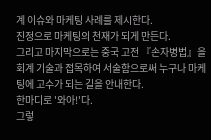계 이슈와 마케팅 사례를 제시한다.
진정으로 마케팅의 천재가 되게 만든다.
그리고 마지막으로는 중국 고전 『손자병법』을 회계 기술과 접목하여 서술함으로써 누구나 마케팅에 고수가 되는 길을 안내한다.
한마디로 '와아!'다.
그렇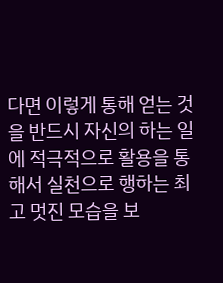다면 이렇게 통해 얻는 것을 반드시 자신의 하는 일에 적극적으로 활용을 통해서 실천으로 행하는 최고 멋진 모습을 보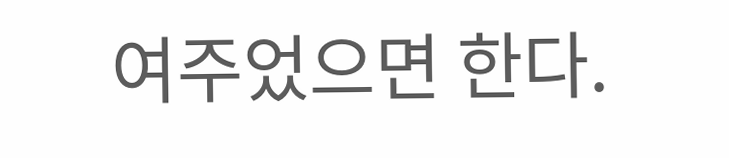여주었으면 한다.